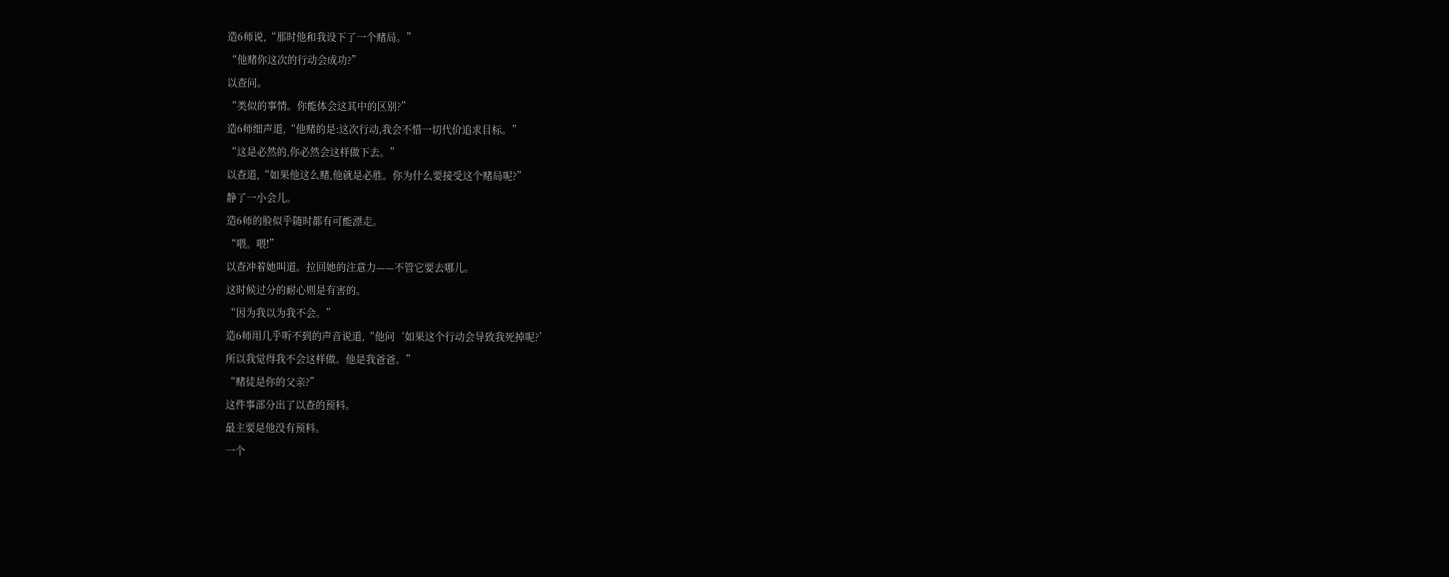造6师说,“那时他和我设下了一个赌局。”
“他赌你这次的行动会成功?”
以查问。
“类似的事情。你能体会这其中的区别?”
造6师细声道,“他赌的是:这次行动,我会不惜一切代价追求目标。”
“这是必然的,你必然会这样做下去。”
以查道,“如果他这么赌,他就是必胜。你为什么要接受这个赌局呢?”
静了一小会儿。
造6师的脸似乎随时都有可能漂走。
“喂。喂!”
以查冲着她叫道。拉回她的注意力——不管它要去哪儿。
这时候过分的耐心则是有害的。
“因为我以为我不会。”
造6师用几乎听不到的声音说道,“他问‘如果这个行动会导致我死掉呢?’
所以我觉得我不会这样做。他是我爸爸。”
“赌徒是你的父亲?”
这件事部分出了以查的预料。
最主要是他没有预料。
一个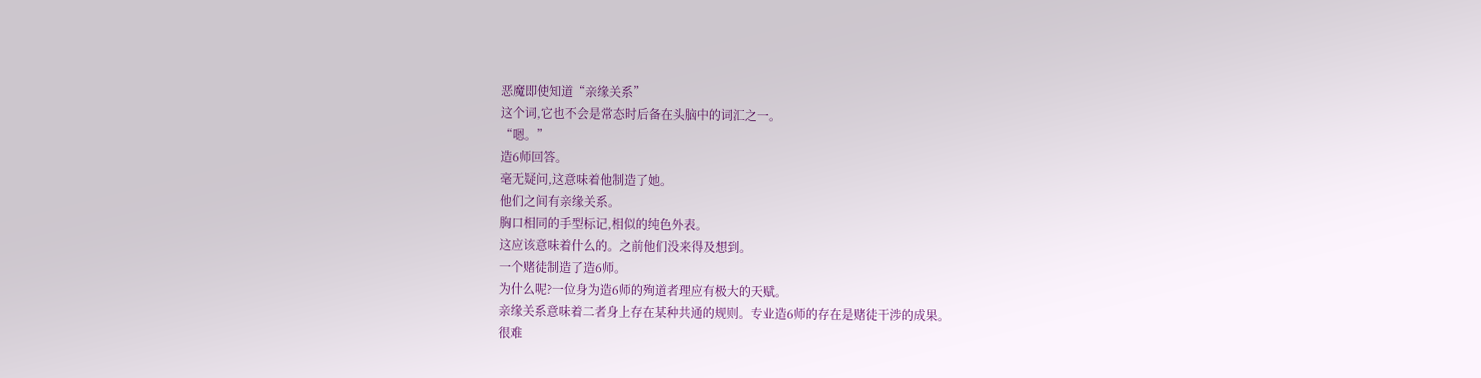恶魔即使知道“亲缘关系”
这个词,它也不会是常态时后备在头脑中的词汇之一。
“嗯。”
造6师回答。
毫无疑问,这意味着他制造了她。
他们之间有亲缘关系。
胸口相同的手型标记,相似的纯色外表。
这应该意味着什么的。之前他们没来得及想到。
一个赌徒制造了造6师。
为什么呢?一位身为造6师的殉道者理应有极大的天赋。
亲缘关系意味着二者身上存在某种共通的规则。专业造6师的存在是赌徒干涉的成果。
很难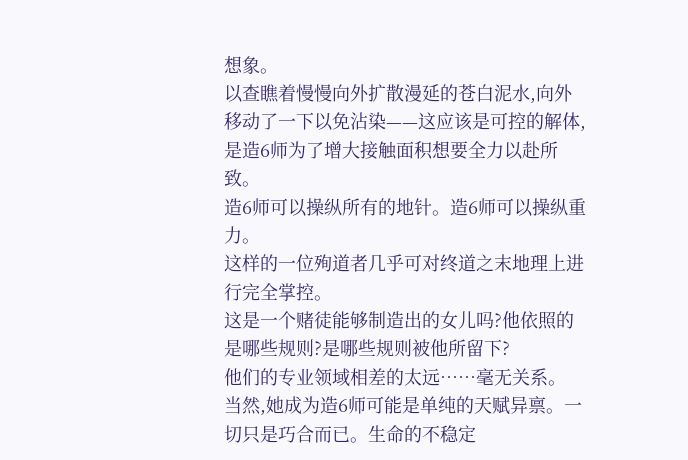想象。
以查瞧着慢慢向外扩散漫延的苍白泥水,向外移动了一下以免沾染——这应该是可控的解体,是造6师为了增大接触面积想要全力以赴所致。
造6师可以操纵所有的地针。造6师可以操纵重力。
这样的一位殉道者几乎可对终道之末地理上进行完全掌控。
这是一个赌徒能够制造出的女儿吗?他依照的是哪些规则?是哪些规则被他所留下?
他们的专业领域相差的太远……毫无关系。
当然,她成为造6师可能是单纯的天赋异禀。一切只是巧合而已。生命的不稳定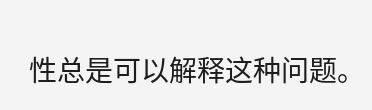性总是可以解释这种问题。